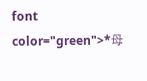font color="green">*母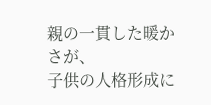親の一貫した暖かさが、
子供の人格形成に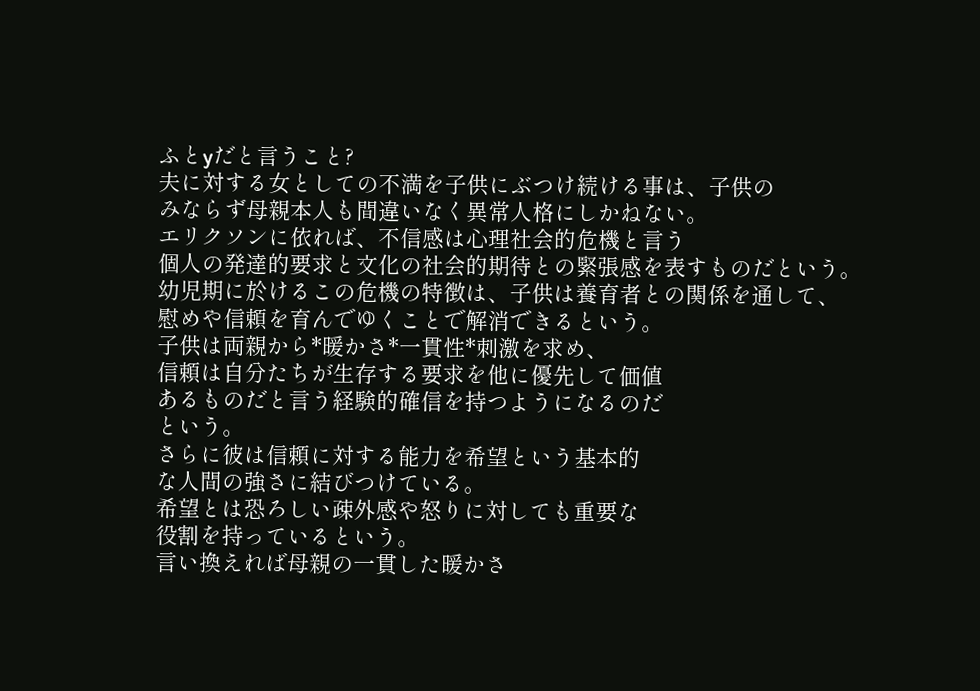ふとyだと言うこと?
夫に対する女としての不満を子供にぶつけ続ける事は、子供の
みならず母親本人も間違いなく異常人格にしかねない。
エリクソンに依れば、不信感は心理社会的危機と言う
個人の発達的要求と文化の社会的期待との緊張感を表すものだという。
幼児期に於けるこの危機の特徴は、子供は養育者との関係を通して、
慰めや信頼を育んでゆくことで解消できるという。
子供は両親から*暖かさ*一貫性*刺激を求め、
信頼は自分たちが生存する要求を他に優先して価値
あるものだと言う経験的確信を持つようになるのだ
という。
さらに彼は信頼に対する能力を希望という基本的
な人間の強さに結びつけている。
希望とは恐ろしい疎外感や怒りに対しても重要な
役割を持っているという。
言い換えれば母親の一貫した暖かさ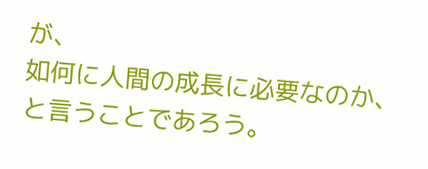が、
如何に人間の成長に必要なのか、と言うことであろう。